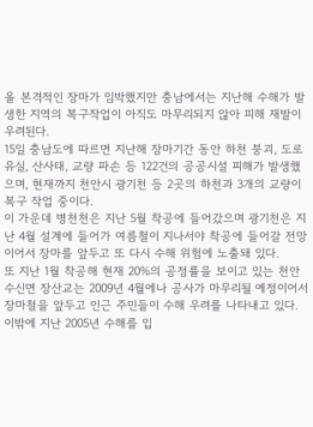올 본격적인 장마가 임박했지만 충남에서는 지난해 수해가 발생한 지역의 복구작업이 아직도 마무리되지 않아 피해 재발이 우려된다.
15일 충남도에 따르면 지난해 장마기간 동안 하천 붕괴, 도로 유실, 산사태, 교량 파손 등 122건의 공공시설 피해가 발생했으며, 현재까지 천안시 광기천 등 2곳의 하천과 3개의 교량이 복구 작업 중이다.
이 가운데 병천천은 지난 5월 착공에 들어갔으며 광기천은 지난 4월 설계에 들어가 여름철이 지나서야 착공에 들어갈 전망이어서 장마를 앞두고 또 다시 수해 위험에 노출돼 있다.
또 지난 1월 착공해 현재 20%의 공정률을 보이고 있는 천안 수신면 장산교는 2009년 4월에나 공사가 마무리될 예정이어서 장마철을 앞두고 인근 주민들이 수해 우려를 나타내고 있다.
이밖에 지난 2005년 수해를 입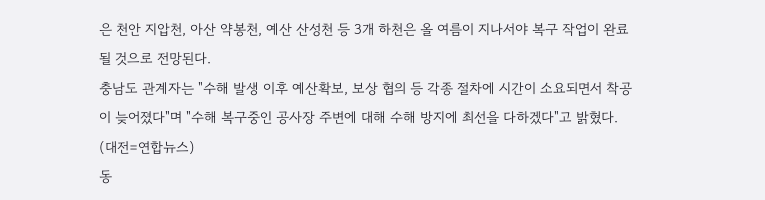은 천안 지압천, 아산 약봉천, 예산 산성천 등 3개 하천은 올 여름이 지나서야 복구 작업이 완료될 것으로 전망된다.
충남도 관계자는 "수해 발생 이후 예산확보, 보상 협의 등 각종 절차에 시간이 소요되면서 착공이 늦어졌다"며 "수해 복구중인 공사장 주변에 대해 수해 방지에 최선을 다하겠다"고 밝혔다.
(대전=연합뉴스)
동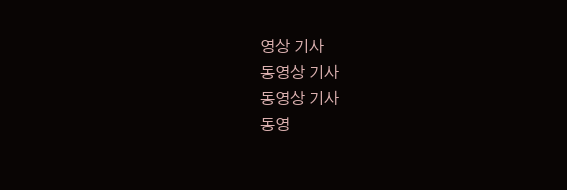영상 기사
동영상 기사
동영상 기사
동영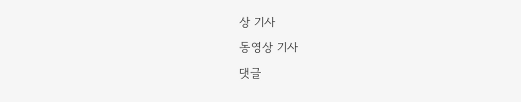상 기사
동영상 기사
댓글